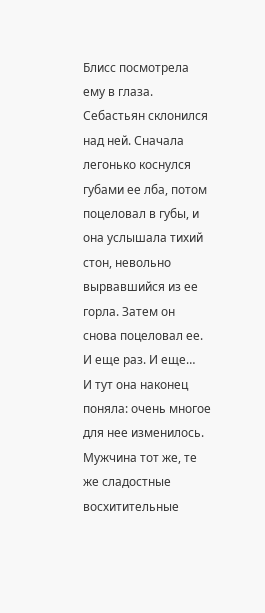Блисс посмотрела ему в глаза.
Себастьян склонился над ней. Сначала легонько коснулся губами ее лба, потом поцеловал в губы, и она услышала тихий стон, невольно вырвавшийся из ее горла. Затем он снова поцеловал ее. И еще раз. И еще…
И тут она наконец поняла: очень многое для нее изменилось. Мужчина тот же, те же сладостные восхитительные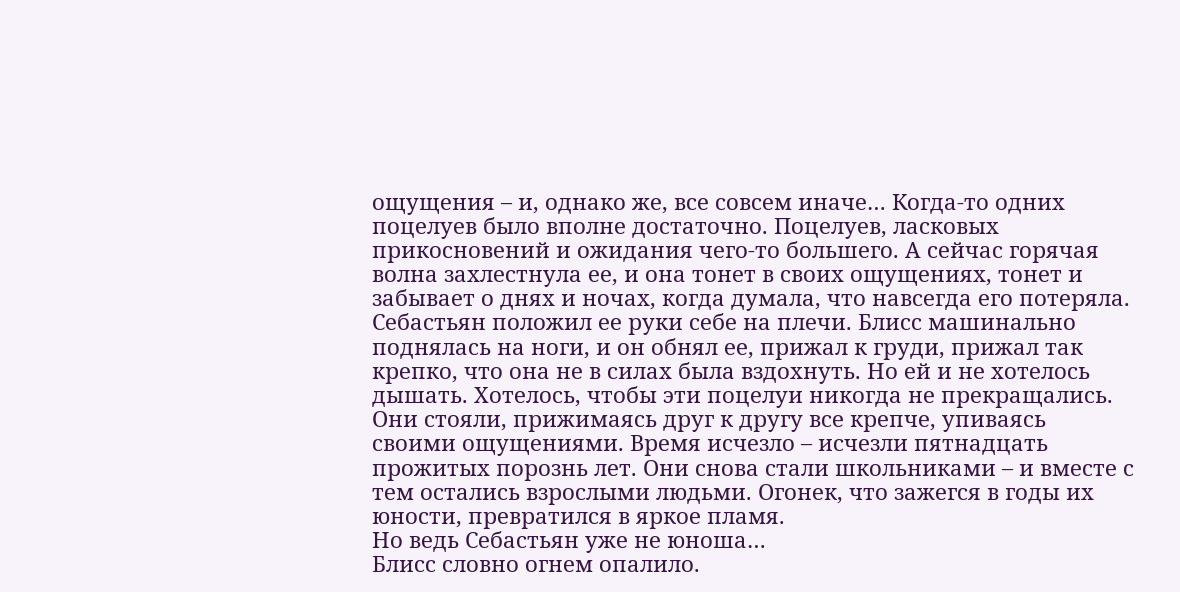ощущения – и, однако же, все совсем иначе… Когда-то одних поцелуев было вполне достаточно. Поцелуев, ласковых прикосновений и ожидания чего-то большего. А сейчас горячая волна захлестнула ее, и она тонет в своих ощущениях, тонет и забывает о днях и ночах, когда думала, что навсегда его потеряла.
Себастьян положил ее руки себе на плечи. Блисс машинально поднялась на ноги, и он обнял ее, прижал к груди, прижал так крепко, что она не в силах была вздохнуть. Но ей и не хотелось дышать. Хотелось, чтобы эти поцелуи никогда не прекращались.
Они стояли, прижимаясь друг к другу все крепче, упиваясь своими ощущениями. Время исчезло – исчезли пятнадцать прожитых порознь лет. Они снова стали школьниками – и вместе с тем остались взрослыми людьми. Огонек, что зажегся в годы их юности, превратился в яркое пламя.
Но ведь Себастьян уже не юноша…
Блисс словно огнем опалило.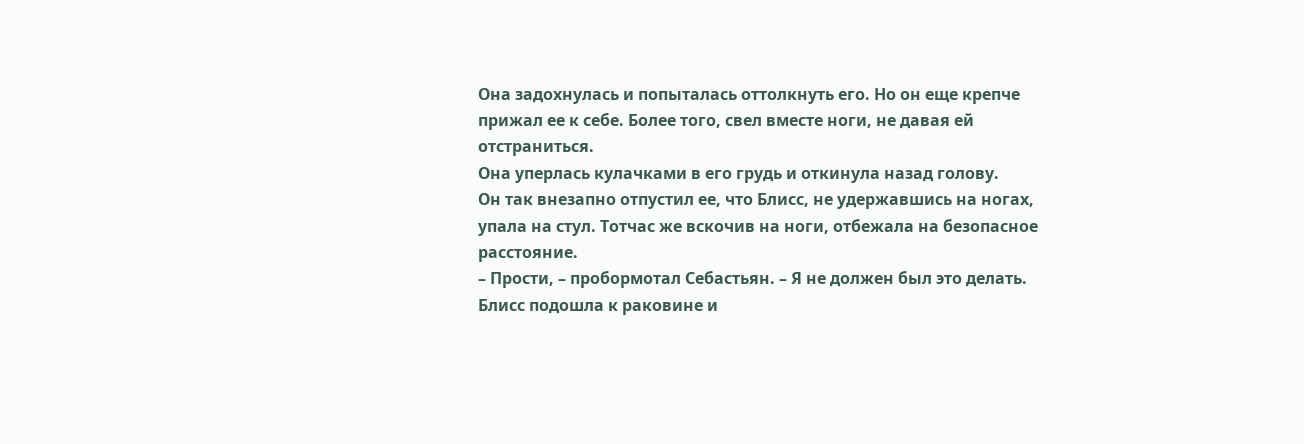Она задохнулась и попыталась оттолкнуть его. Но он еще крепче прижал ее к себе. Более того, свел вместе ноги, не давая ей отстраниться.
Она уперлась кулачками в его грудь и откинула назад голову.
Он так внезапно отпустил ее, что Блисс, не удержавшись на ногах, упала на стул. Тотчас же вскочив на ноги, отбежала на безопасное расстояние.
– Прости, – пробормотал Себастьян. – Я не должен был это делать.
Блисс подошла к раковине и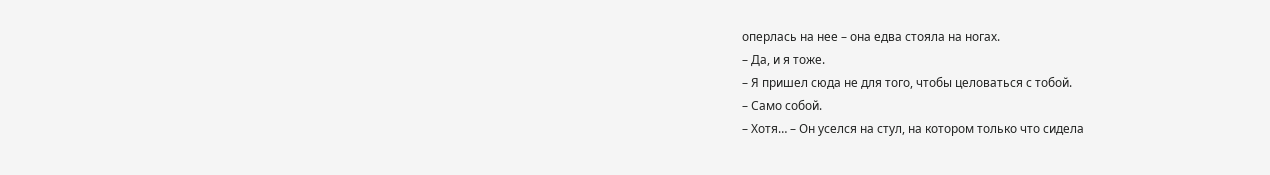оперлась на нее – она едва стояла на ногах.
– Да, и я тоже.
– Я пришел сюда не для того, чтобы целоваться с тобой.
– Само собой.
– Хотя… – Он уселся на стул, на котором только что сидела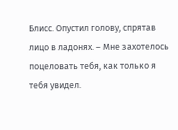Блисс. Опустил голову, спрятав лицо в ладонях. – Мне захотелось поцеловать тебя, как только я тебя увидел.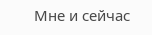Мне и сейчас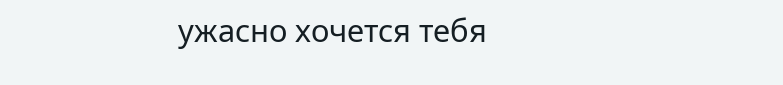ужасно хочется тебя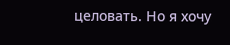целовать. Но я хочу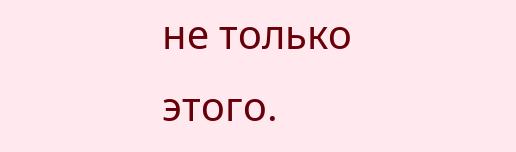не только этого.